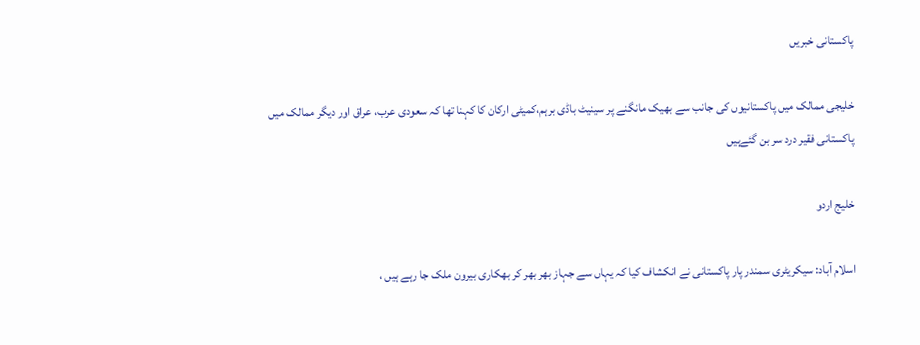پاکستانی خبریں

خلیجی ممالک میں پاکستانیوں کی جانب سے بھیک مانگنے پر سینیٹ باڈی برہم،کمیٹی ارکان کا کہنا تھا کہ سعودی عرب، عراق اور دیگر ممالک میں پاکستانی فقیر درد سر بن گئےہیں

خلیج اردو

اسلام آباد: سیکریٹری سمندر پار پاکستانی نے انکشاف کیا کہ یہاں سے جہاز بھر بھر کر بھکاری بیرون ملک جا رہے ہیں ،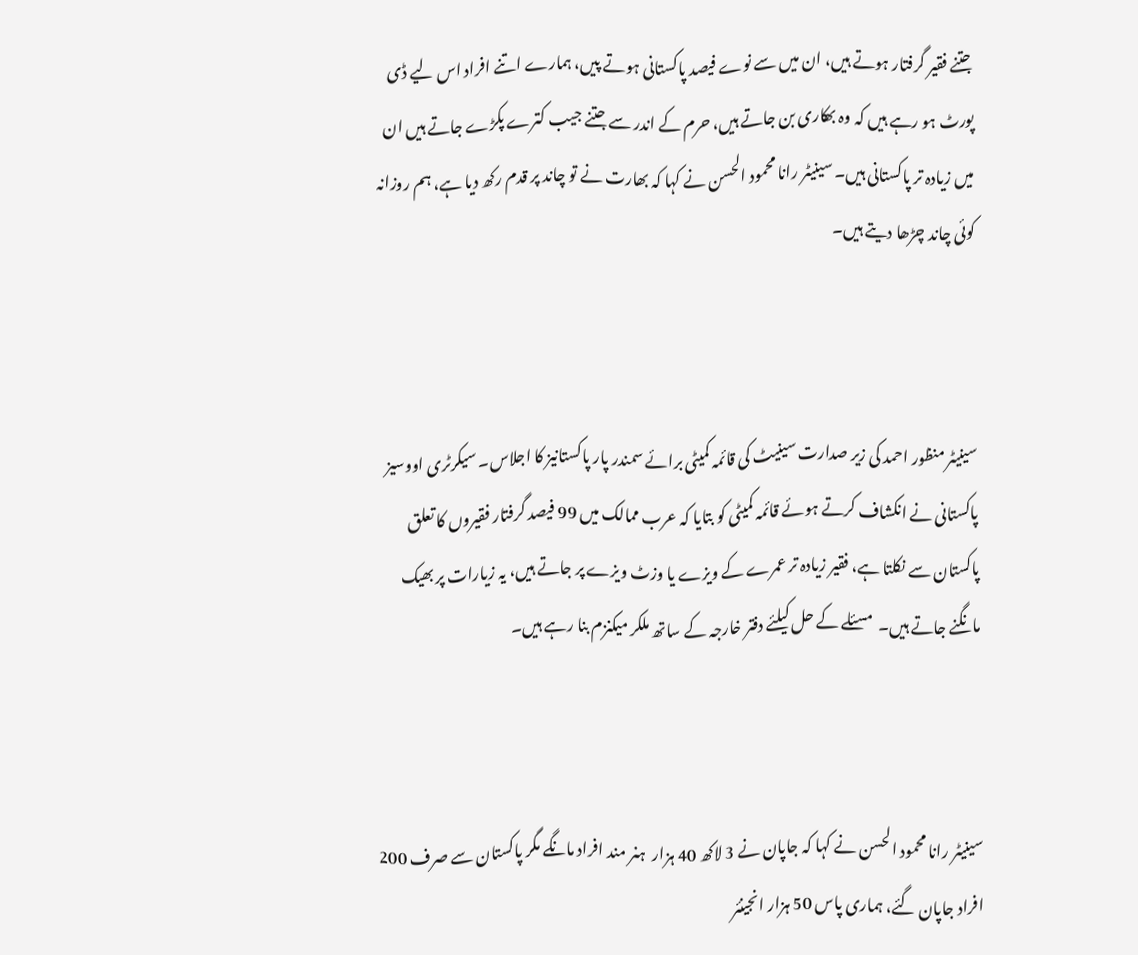جتنے فقیر گرفتار ہوتے ہیں، ان میں سے نوے فیصد پاکستانی ہوتے پیں، ہمارے اتنے افراد اس لیے ڈی پورٹ ہو رہے ہیں کہ وہ بھکاری بن جاتے ہیں، حرم کے اندر سے جتنے جیب کترے پکڑے جاتے ہیں ان  میں زیادہ تر پاکستانی ہیں۔ سینیٹر رانا محمود الحسن نے کہا کہ بھارت نے تو چاند پر قدم رکھ دیا ہے، ہم روزانہ کوئی چاند چڑھا دیتے ہیں۔



سینیٹر منظور احمد کی زیر صدارت سینیٹ کی قائمہ کمیٹی برائے سمندر پار پاکستانیز کا اجلاس۔ سیکرٹری اووسیز پاکستانی نے انکشاف کرتے ہوئے قائمہ کمیٹی کو بتایا کہ عرب ممالک میں 99 فیصد گرفتار فقیروں کا تعلق پاکستان سے نکلتا ہے، فقیر زیادہ تر عمرے کے ویزے یا وزٹ ویزے پر جاتے ہیں، یہ زیارات پر بھیک مانگنے جاتے ہیں۔  مسئلے کے حل کیلئے دفتر خارجہ کے ساتھ ملکر میکنزم بنا رہے ہیں۔



سینیٹر رانا محمود الحسن نے کہا کہ جاپان نے 3 لاکھ 40 ہزار  ہنر مند افراد مانگے مگر پاکستان سے صرف 200 افراد جاپان گئے، ہماری پاس 50 ہزار انجینئر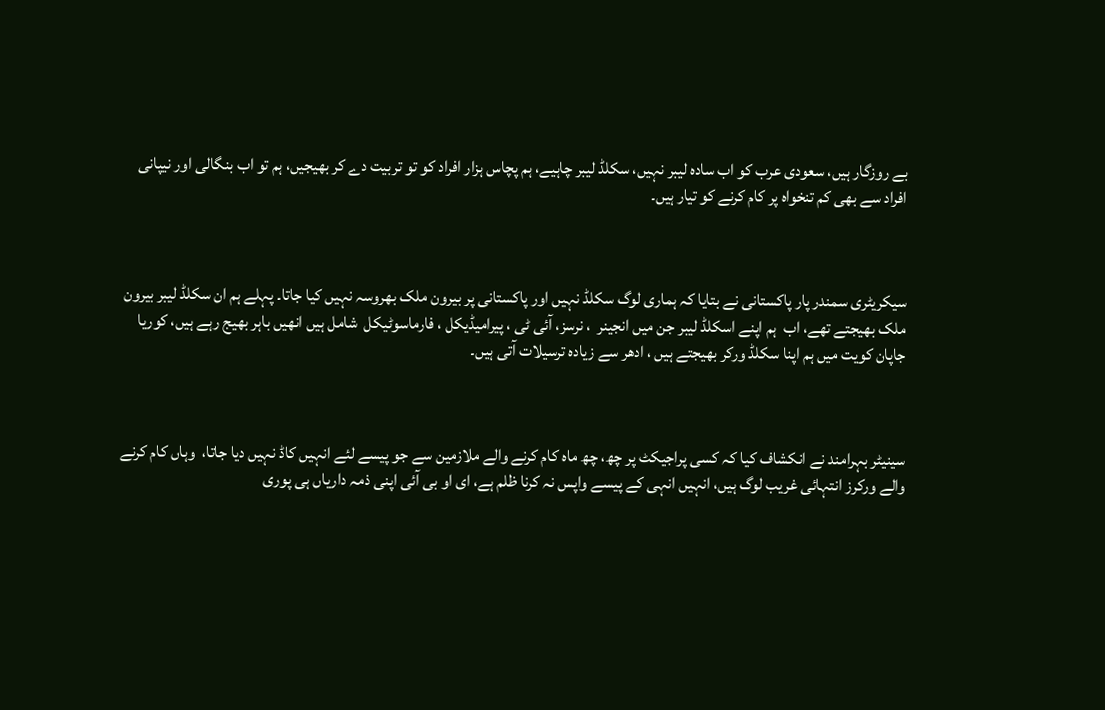بے روزگار ہیں، سعودی عرب کو اب سادہ لیبر نہیں، سکلڈ لیبر چاہیے، ہم پچاس ہزار افراد کو تو تربیت دے کر بھیجیں، ہم تو اب بنگالی اور نیپانی افراد سے بھی کم تنخواہ پر کام کرنے کو تیار ہیں۔



سیکریٹری سمندر پار پاکستانی نے بتایا کہ ہماری لوگ سکلڈ نہیں اور پاکستانی پر بیرون ملک بھروسہ نہیں کیا جاتا۔ پہلے ہم ان سکلڈ لیبر بیرون ملک بھیجتے تھے، اب  ہم اپنے اسکلڈ لیبر جن میں انجینر  ، نرسز، آئی ٹی ، پیرامیڈیکل ، فارماسوٹیکل  شامل ہیں انھیں باہر بھیج رہے ہیں، کوریا جاپان کویت میں ہم اپنا سکلڈ ورکر بھیجتے ہیں ، ادھر سے زیادہ ترسیلات آتی ہیں۔



سینیٹر بہرامند نے انکشاف کیا کہ کسی پراجیکٹ پر چھ، چھ ماہ کام کرنے والے ملازمین سے جو پیسے لئے انہیں کاڈ نہیں دیا جاتا،  وہاں کام کرنے والے ورکرز انتہائی غریب لوگ ہیں، انہیں انہی کے پیسے واپس نہ کرنا ظلم ہے، ای او بی آئی اپنی ذمہ داریاں ہی پوری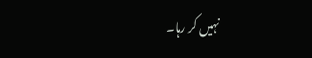نہیں کر رہا۔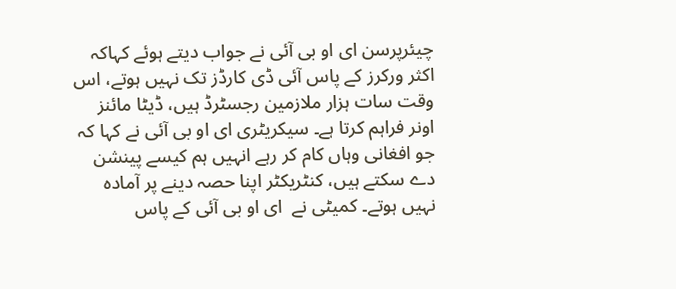چیئرپرسن ای او بی آئی نے جواب دیتے ہوئے کہاکہ اکثر ورکرز کے پاس آئی ڈی کارڈز تک نہیں ہوتے، اس وقت سات ہزار ملازمین رجسٹرڈ ہیں، ڈیٹا مائنز اونر فراہم کرتا ہے۔ سیکریٹری ای او بی آئی نے کہا کہ جو افغانی وہاں کام کر رہے انہیں ہم کیسے پینشن دے سکتے ہیں، کنٹریکٹر اپنا حصہ دینے پر آمادہ نہیں ہوتے۔ کمیٹی نے  ای او بی آئی کے پاس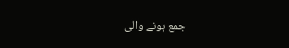جمع ہونے والی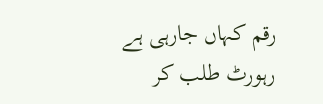رقم کہاں جارہی ہے رہورٹ طلب کر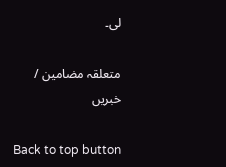لی۔

متعلقہ مضامین / خبریں

Back to top button